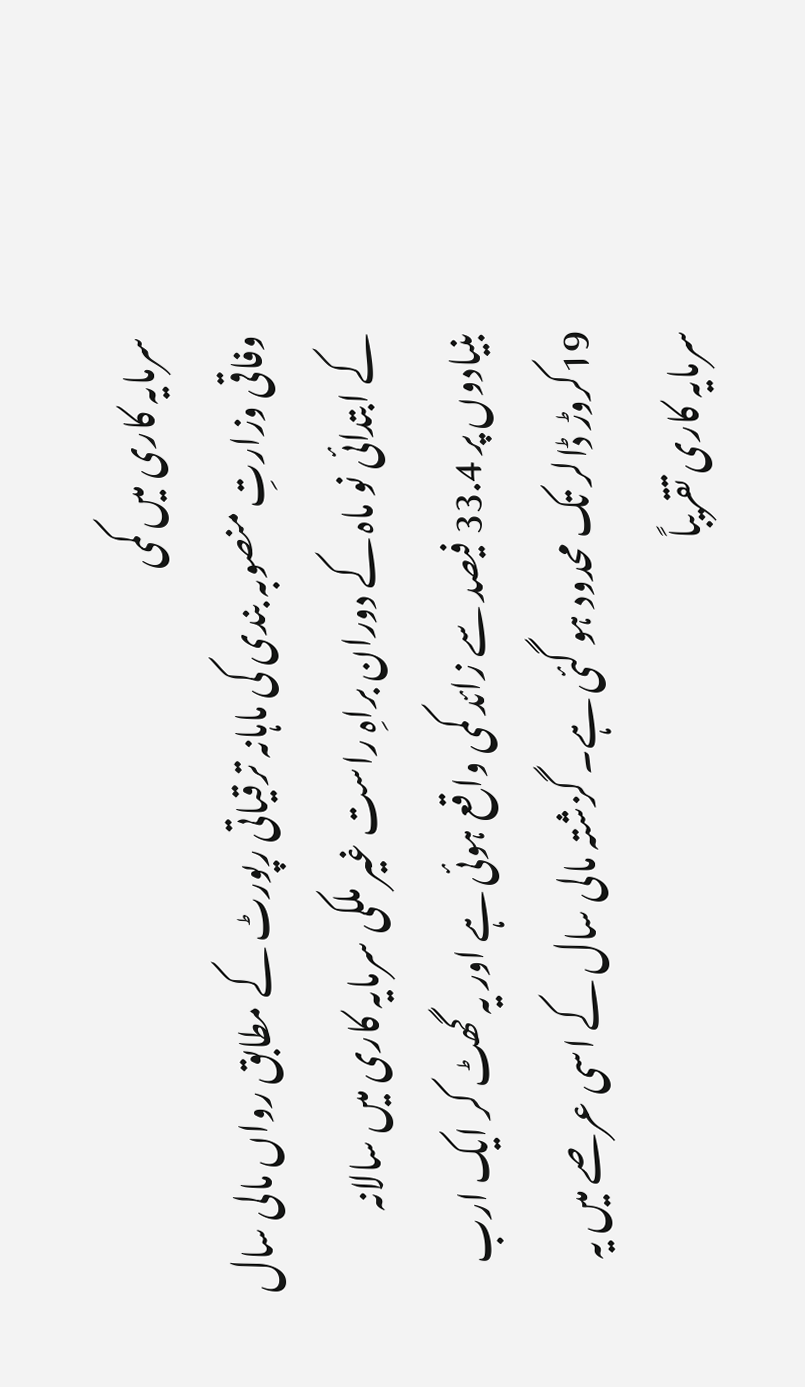سرمایہ کاری میں کمی
وفاقی وزارتِ منصوبہ بندی کی ماہانہ ترقیاتی رپورٹ کے مطابق رواں مالی سال کے ابتدائی نو ماہ کے دوران براہِ راست غیر ملکی سرمایہ کاری میں سالانہ بنیادوں پر 33.4 فیصد سے زائد کمی واقع ہوئی ہے اور یہ گھٹ کر ایک ارب 19کروڑ ڈالر تک محدود ہو گئی ہے۔ گزشتہ مالی سال کے اسی عرصے میں یہ سرمایہ کاری تقریباً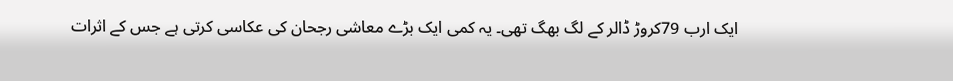ایک ارب 79کروڑ ڈالر کے لگ بھگ تھی۔ یہ کمی ایک بڑے معاشی رجحان کی عکاسی کرتی ہے جس کے اثرات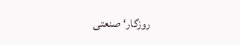روزگار‘ صنعتی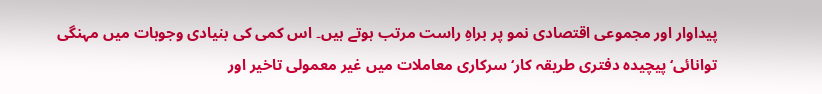پیداوار اور مجموعی اقتصادی نمو پر براہِ راست مرتب ہوتے ہیں۔ اس کمی کی بنیادی وجوہات میں مہنگی توانائی‘ پیچیدہ دفتری طریقہ کار‘ سرکاری معاملات میں غیر معمولی تاخیر اور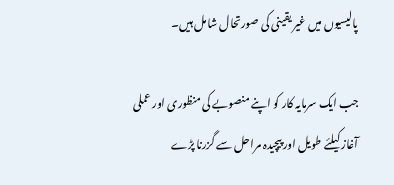پالیسیوں میں غیر یقینی کی صورتحال شامل ہیں۔

جب ایک سرمایہ کار کو اپنے منصوبے کی منظوری اور عملی آغاز کیلئے طویل اور پیچیدہ مراحل سے گزرنا پڑے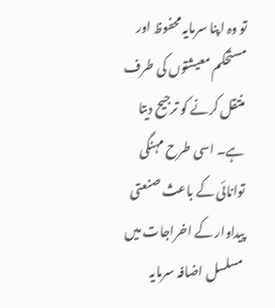تو وہ اپنا سرمایہ محفوظ اور مستحکم معیشتوں کی طرف منتقل کرنے کو ترجیح دیتا ہے۔ اسی طرح مہنگی توانائی کے باعث صنعتی پیداوار کے اخراجات میں مسلسل اضافہ سرمایہ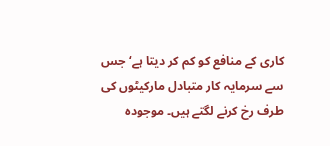کاری کے منافع کو کم کر دیتا ہے‘ جس سے سرمایہ کار متبادل مارکیٹوں کی طرف رخ کرنے لگتے ہیں۔ موجودہ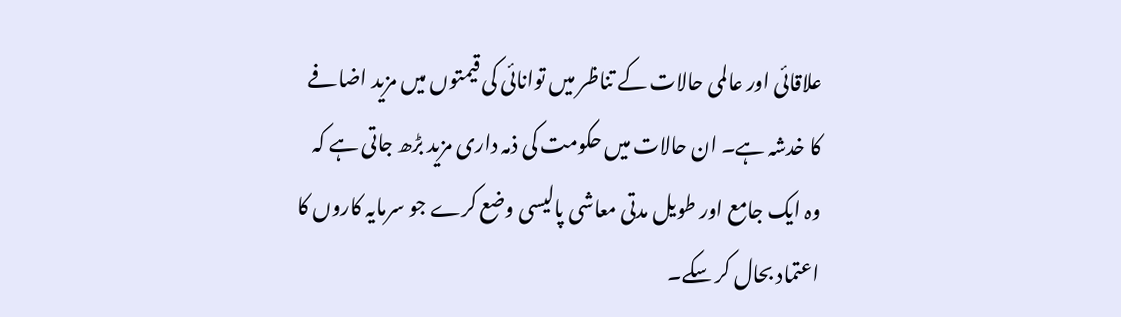علاقائی اور عالمی حالات کے تناظر میں توانائی کی قیمتوں میں مزید اضافے کا خدشہ ہے۔ ان حالات میں حکومت کی ذمہ داری مزید بڑھ جاتی ہے کہ وہ ایک جامع اور طویل مدتی معاشی پالیسی وضع کرے جو سرمایہ کاروں کا اعتماد بحال کر سکے۔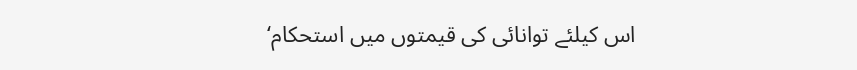اس کیلئے توانائی کی قیمتوں میں استحکام‘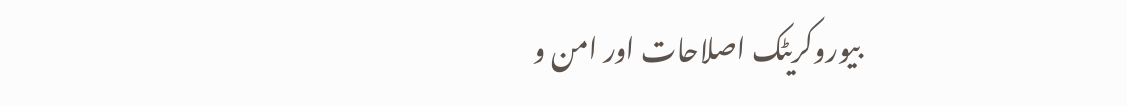بیوروکریٹک اصلاحات اور امن و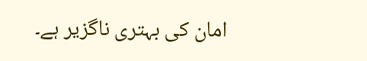امان کی بہتری ناگزیر ہے۔